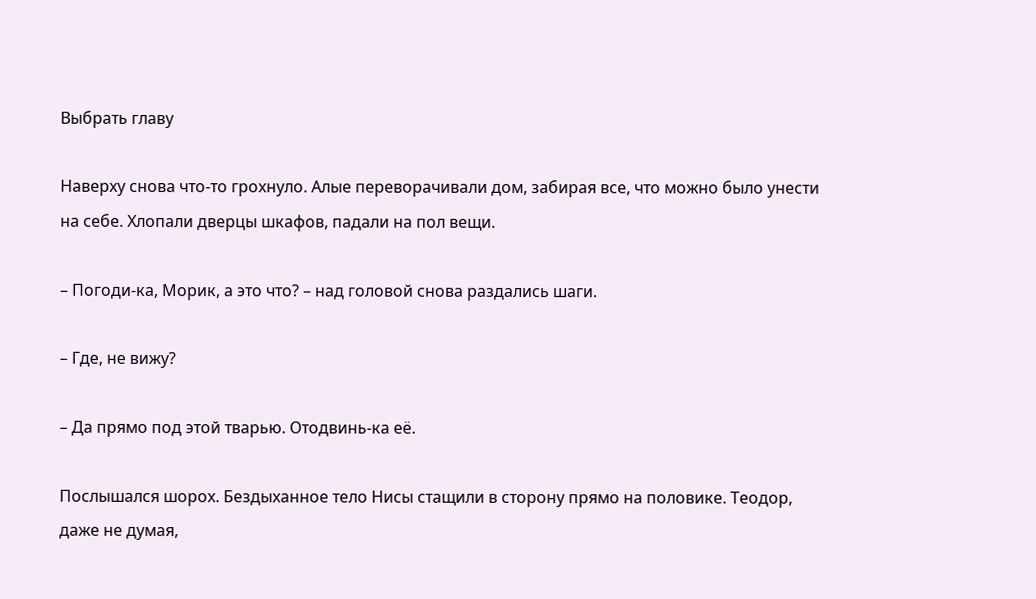Выбрать главу

Наверху снова что-то грохнуло. Алые переворачивали дом, забирая все, что можно было унести на себе. Хлопали дверцы шкафов, падали на пол вещи.

– Погоди-ка, Морик, а это что? – над головой снова раздались шаги.

– Где, не вижу?

– Да прямо под этой тварью. Отодвинь-ка её.

Послышался шорох. Бездыханное тело Нисы стащили в сторону прямо на половике. Теодор, даже не думая,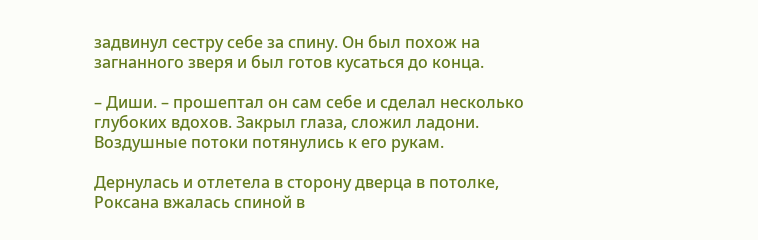задвинул сестру себе за спину. Он был похож на загнанного зверя и был готов кусаться до конца.

– Диши. – прошептал он сам себе и сделал несколько глубоких вдохов. Закрыл глаза, сложил ладони. Воздушные потоки потянулись к его рукам.

Дернулась и отлетела в сторону дверца в потолке, Роксана вжалась спиной в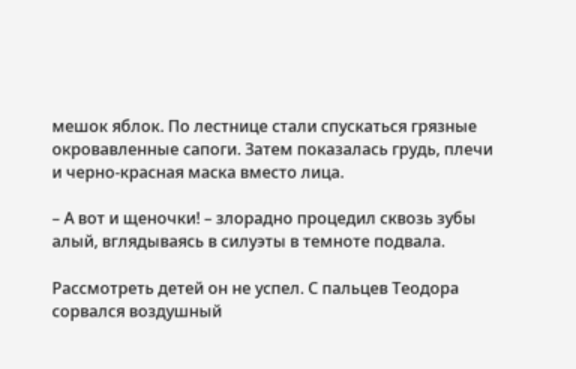мешок яблок. По лестнице стали спускаться грязные окровавленные сапоги. Затем показалась грудь, плечи и черно-красная маска вместо лица.

– А вот и щеночки! – злорадно процедил сквозь зубы алый, вглядываясь в силуэты в темноте подвала.

Рассмотреть детей он не успел. С пальцев Теодора сорвался воздушный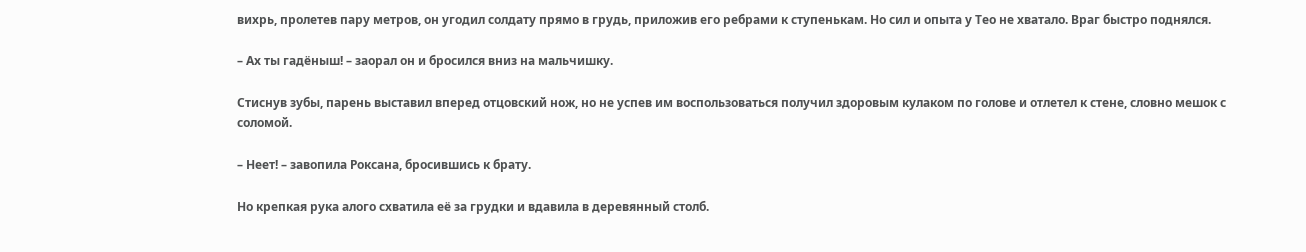вихрь, пролетев пару метров, он угодил солдату прямо в грудь, приложив его ребрами к ступенькам. Но сил и опыта у Тео не хватало. Враг быстро поднялся.

– Ах ты гадёныш! – заорал он и бросился вниз на мальчишку.

Стиснув зубы, парень выставил вперед отцовский нож, но не успев им воспользоваться получил здоровым кулаком по голове и отлетел к стене, словно мешок с соломой.

– Неет! – завопила Роксана, бросившись к брату.

Но крепкая рука алого схватила её за грудки и вдавила в деревянный столб.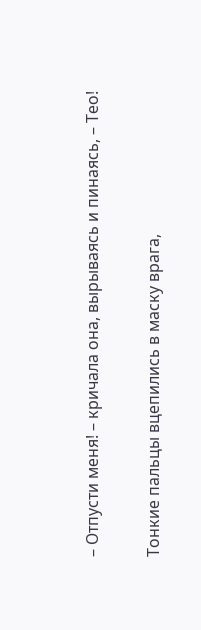– Отпусти меня! – кричала она, вырываясь и пинаясь, – Тео!

Тонкие пальцы вцепились в маску врага,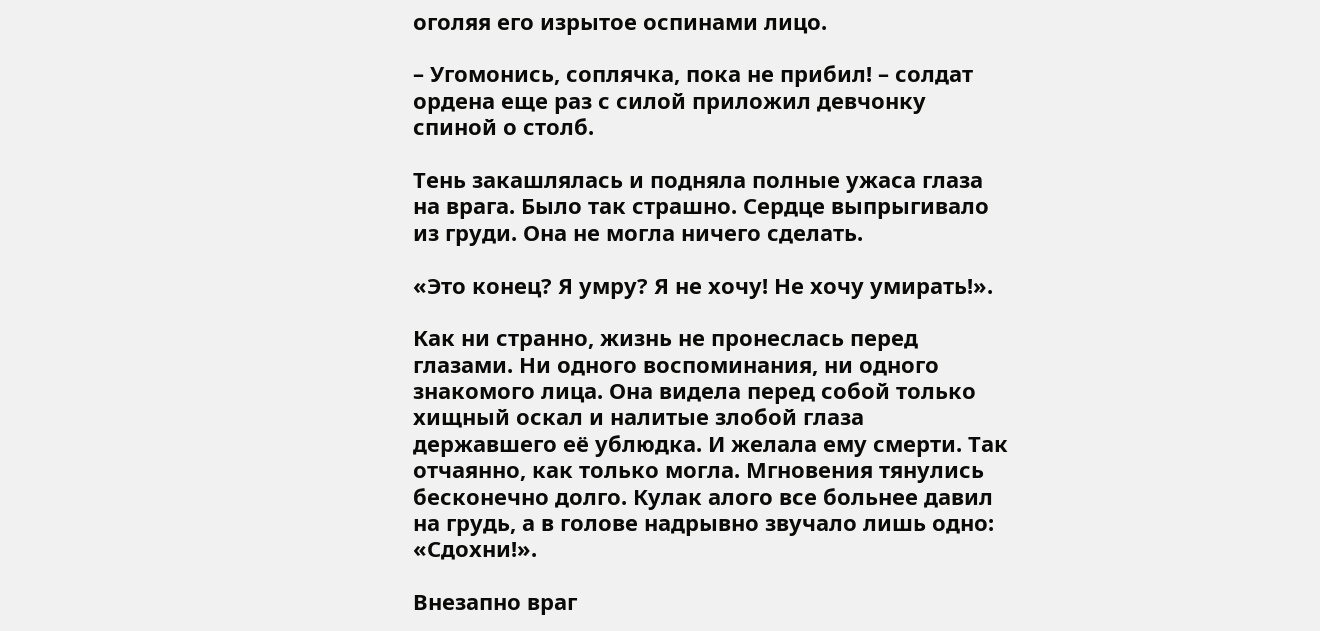оголяя его изрытое оспинами лицо.

– Угомонись, соплячка, пока не прибил! – солдат ордена еще раз с силой приложил девчонку спиной о столб.

Тень закашлялась и подняла полные ужаса глаза на врага. Было так страшно. Сердце выпрыгивало из груди. Она не могла ничего сделать.

«Это конец? Я умру? Я не хочу! Не хочу умирать!».

Как ни странно, жизнь не пронеслась перед глазами. Ни одного воспоминания, ни одного знакомого лица. Она видела перед собой только хищный оскал и налитые злобой глаза державшего её ублюдка. И желала ему смерти. Так отчаянно, как только могла. Мгновения тянулись бесконечно долго. Кулак алого все больнее давил на грудь, а в голове надрывно звучало лишь одно: «Сдохни!».

Внезапно враг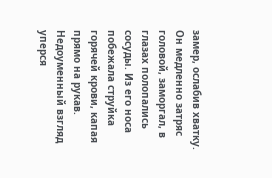замер, ослабив хватку. Он медленно затряс головой, заморгал, в глазах полопались сосуды. Из его носа побежала струйка горячей крови, капая прямо на рукав. Недоуменный взгляд уперся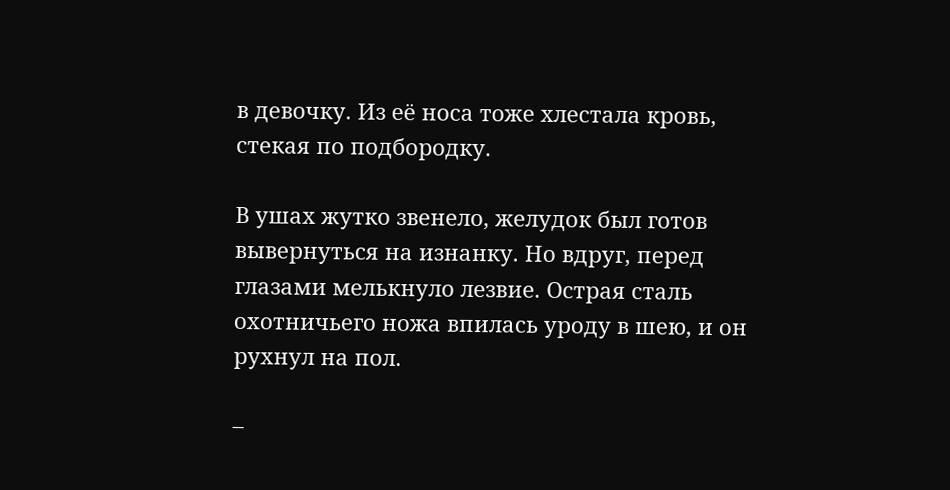в девочку. Из её носа тоже хлестала кровь, стекая по подбородку.

В ушах жутко звенело, желудок был готов вывернуться на изнанку. Но вдруг, перед глазами мелькнуло лезвие. Острая сталь охотничьего ножа впилась уроду в шею, и он рухнул на пол.

–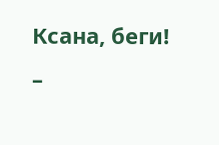Ксана, беги! –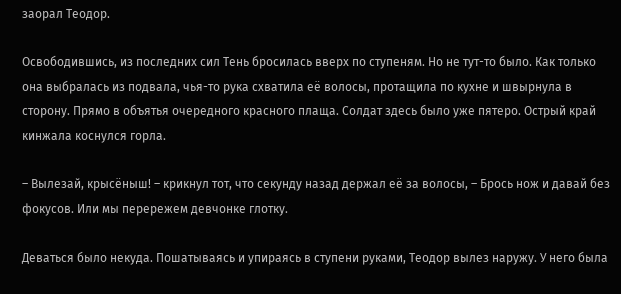заорал Теодор.

Освободившись, из последних сил Тень бросилась вверх по ступеням. Но не тут-то было. Как только она выбралась из подвала, чья-то рука схватила её волосы, протащила по кухне и швырнула в сторону. Прямо в объятья очередного красного плаща. Солдат здесь было уже пятеро. Острый край кинжала коснулся горла.

– Вылезай, крысёныш! – крикнул тот, что секунду назад держал её за волосы, – Брось нож и давай без фокусов. Или мы перережем девчонке глотку.

Деваться было некуда. Пошатываясь и упираясь в ступени руками, Теодор вылез наружу. У него была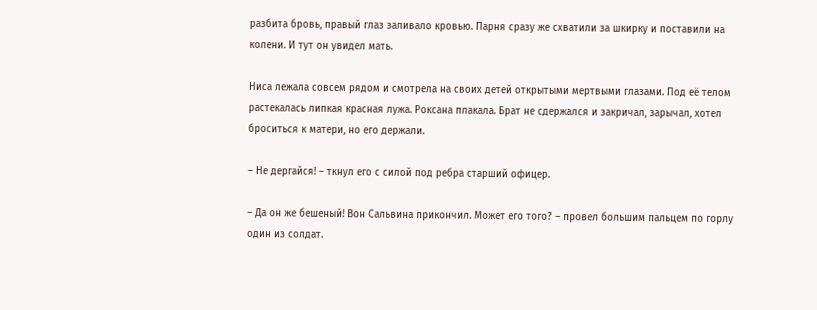разбита бровь, правый глаз заливало кровью. Парня сразу же схватили за шкирку и поставили на колени. И тут он увидел мать.

Ниса лежала совсем рядом и смотрела на своих детей открытыми мертвыми глазами. Под её телом растекалась липкая красная лужа. Роксана плакала. Брат не сдержался и закричал, зарычал, хотел броситься к матери, но его держали.

– Не дергайся! – ткнул его с силой под ребра старший офицер.

– Да он же бешеный! Вон Сальвина прикончил. Может его того? – провел большим пальцем по горлу один из солдат.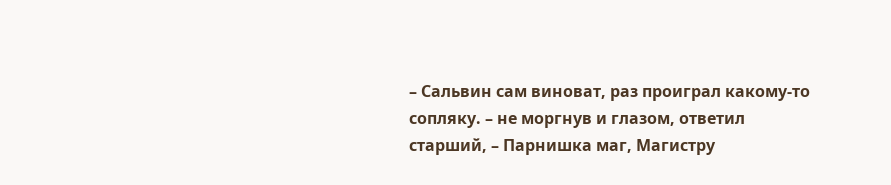– Сальвин сам виноват, раз проиграл какому-то сопляку. – не моргнув и глазом, ответил старший, – Парнишка маг, Магистру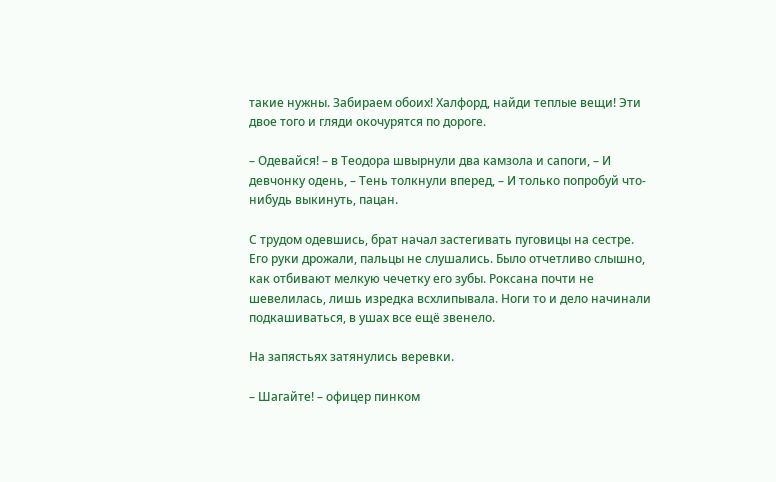такие нужны. Забираем обоих! Халфорд, найди теплые вещи! Эти двое того и гляди окочурятся по дороге.

– Одевайся! – в Теодора швырнули два камзола и сапоги, – И девчонку одень, – Тень толкнули вперед, – И только попробуй что-нибудь выкинуть, пацан.

С трудом одевшись, брат начал застегивать пуговицы на сестре. Его руки дрожали, пальцы не слушались. Было отчетливо слышно, как отбивают мелкую чечетку его зубы. Роксана почти не шевелилась, лишь изредка всхлипывала. Ноги то и дело начинали подкашиваться, в ушах все ещё звенело.

На запястьях затянулись веревки.

– Шагайте! – офицер пинком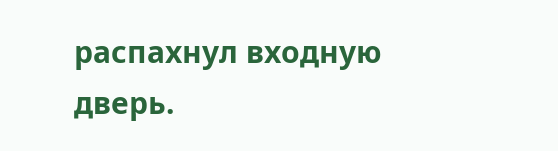распахнул входную дверь.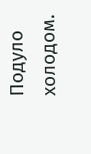Подуло холодом.